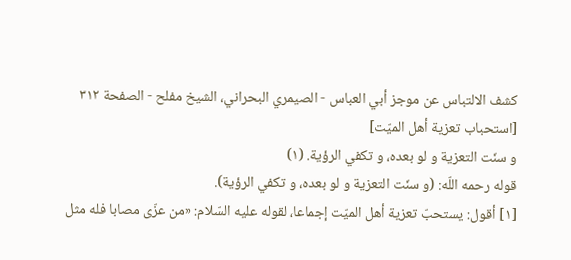كشف الالتباس عن موجز أبي العباس - الصيمري البحراني، الشيخ مفلح - الصفحة ٣١٢
[استحباب تعزية أهل الميّت]
و سنّت التعزية و لو بعده، و تكفي الرؤية. (١)
قوله رحمه اللّه: (و سنّت التعزية و لو بعده، و تكفي الرؤية).
[١] أقول: يستحبّ تعزية أهل الميّت إجماعا، لقوله عليه السّلام: «من عزّى مصابا فله مثل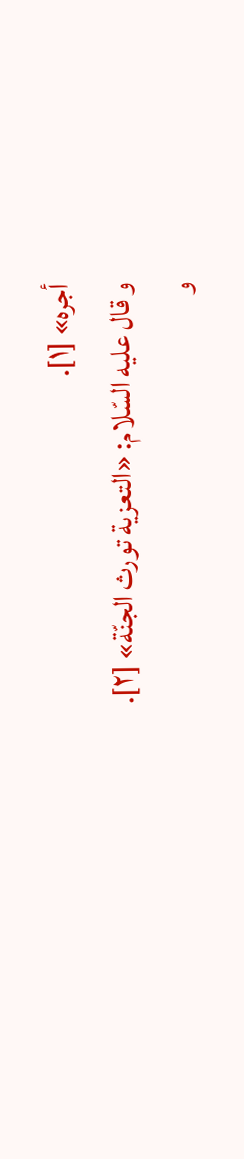أجره» [١].
و قال عليه السّلام: «التعزية تورث الجنّة» [٢].
و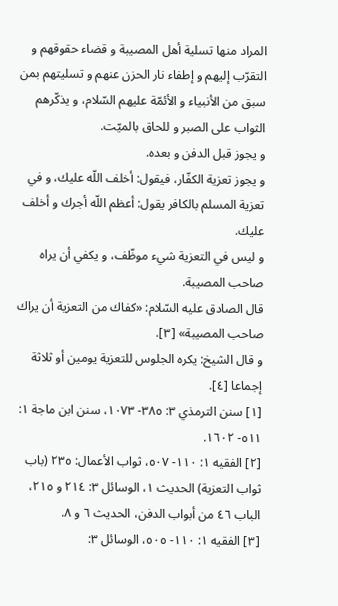المراد منها تسلية أهل المصيبة و قضاء حقوقهم و التقرّب إليهم و إطفاء نار الحزن عنهم و تسليتهم بمن سبق من الأنبياء و الأئمّة عليهم السّلام، و يذكّرهم الثواب على الصبر و للحاق بالميّت.
و يجوز قبل الدفن و بعده.
و يجوز تعزية الكفّار، فيقول: أخلف اللّه عليك، و في تعزية المسلم بالكافر يقول: أعظم اللّه أجرك و أخلف عليك.
و ليس في التعزية شيء موظّف، و يكفي أن يراه صاحب المصيبة.
قال الصادق عليه السّلام: «كفاك من التعزية أن يراك صاحب المصيبة» [٣].
و قال الشيخ: يكره الجلوس للتعزية يومين أو ثلاثة إجماعا [٤].
[١] سنن الترمذي ٣: ٣٨٥- ١٠٧٣، سنن ابن ماجة ١: ٥١١- ١٦٠٢.
[٢] الفقيه ١: ١١٠- ٥٠٧، ثواب الأعمال: ٢٣٥ (باب ثواب التعزية) الحديث ١، الوسائل ٣: ٢١٤ و ٢١٥، الباب ٤٦ من أبواب الدفن، الحديث ٦ و ٨.
[٣] الفقيه ١: ١١٠- ٥٠٥، الوسائل ٣: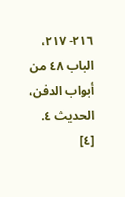٢١٦- ٢١٧، الباب ٤٨ من أبواب الدفن، الحديث ٤.
[٤]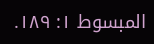المبسوط ١: ١٨٩.